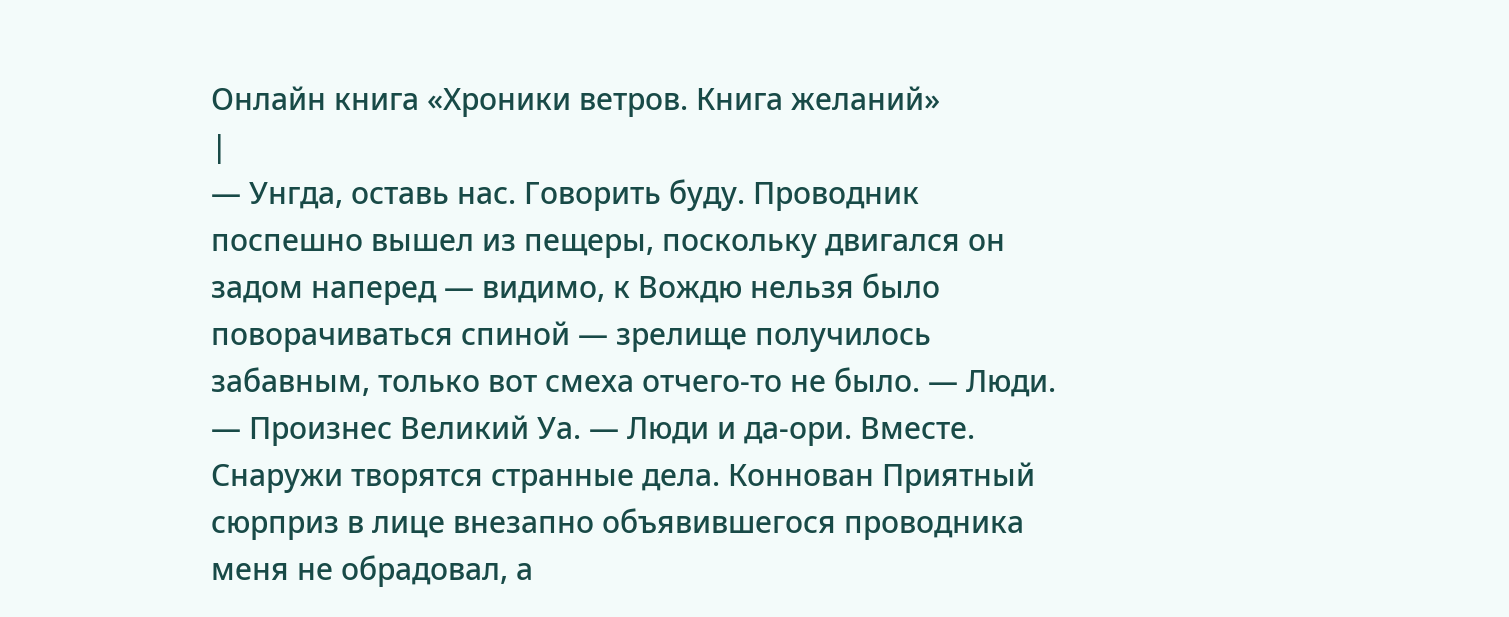Онлайн книга «Хроники ветров. Книга желаний»
|
— Унгда, оставь нас. Говорить буду. Проводник поспешно вышел из пещеры, поскольку двигался он задом наперед — видимо, к Вождю нельзя было поворачиваться спиной — зрелище получилось забавным, только вот смеха отчего-то не было. — Люди. — Произнес Великий Уа. — Люди и да-ори. Вместе. Снаружи творятся странные дела. Коннован Приятный сюрприз в лице внезапно объявившегося проводника меня не обрадовал, а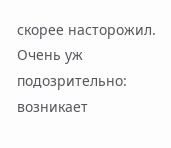скорее насторожил. Очень уж подозрительно: возникает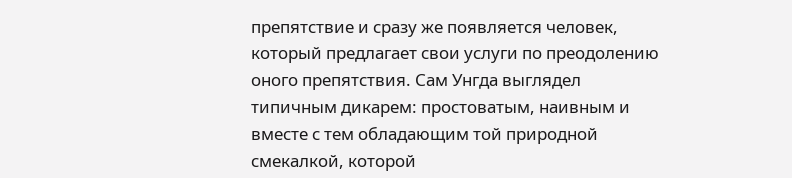препятствие и сразу же появляется человек, который предлагает свои услуги по преодолению оного препятствия. Сам Унгда выглядел типичным дикарем: простоватым, наивным и вместе с тем обладающим той природной смекалкой, которой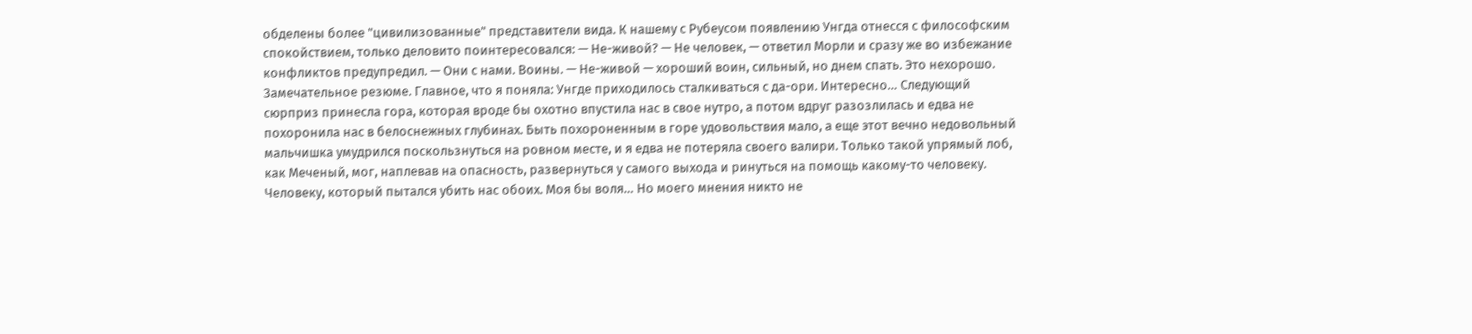обделены более "цивилизованные" представители вида. К нашему с Рубеусом появлению Унгда отнесся с философским спокойствием, только деловито поинтересовался: — Не-живой? — Не человек, — ответил Морли и сразу же во избежание конфликтов предупредил. — Они с нами. Воины. — Не-живой — хороший воин, сильный, но днем спать. Это нехорошо. Замечательное резюме. Главное, что я поняла: Унгде приходилось сталкиваться с да-ори. Интересно… Следующий сюрприз принесла гора, которая вроде бы охотно впустила нас в свое нутро, а потом вдруг разозлилась и едва не похоронила нас в белоснежных глубинах. Быть похороненным в горе удовольствия мало, а еще этот вечно недовольный мальчишка умудрился поскользнуться на ровном месте, и я едва не потеряла своего валири. Только такой упрямый лоб, как Меченый, мог, наплевав на опасность, развернуться у самого выхода и ринуться на помощь какому-то человеку. Человеку, который пытался убить нас обоих. Моя бы воля… Но моего мнения никто не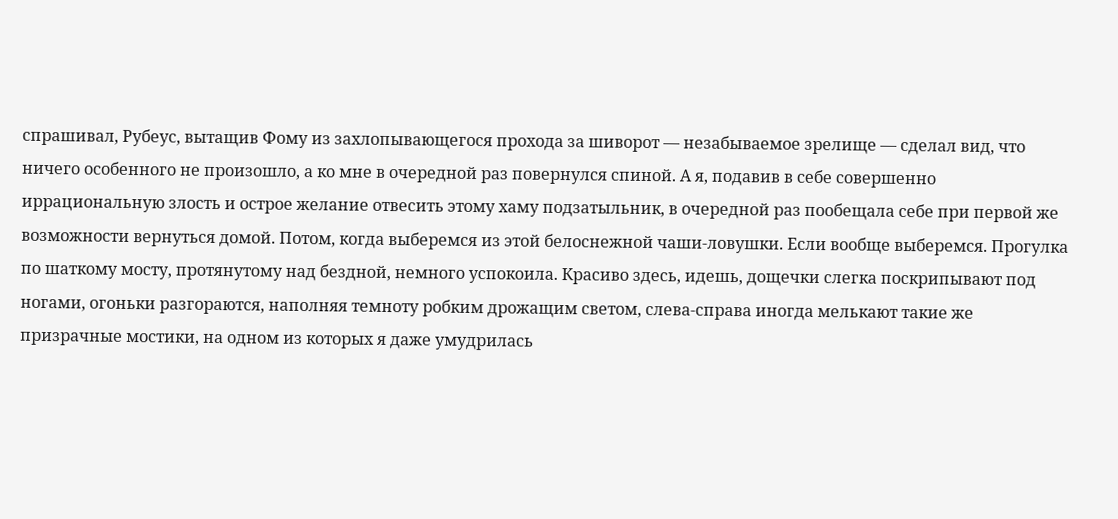спрашивал, Рубеус, вытащив Фому из захлопывающегося прохода за шиворот — незабываемое зрелище — сделал вид, что ничего особенного не произошло, а ко мне в очередной раз повернулся спиной. А я, подавив в себе совершенно иррациональную злость и острое желание отвесить этому хаму подзатыльник, в очередной раз пообещала себе при первой же возможности вернуться домой. Потом, когда выберемся из этой белоснежной чаши-ловушки. Если вообще выберемся. Прогулка по шаткому мосту, протянутому над бездной, немного успокоила. Красиво здесь, идешь, дощечки слегка поскрипывают под ногами, огоньки разгораются, наполняя темноту робким дрожащим светом, слева-справа иногда мелькают такие же призрачные мостики, на одном из которых я даже умудрилась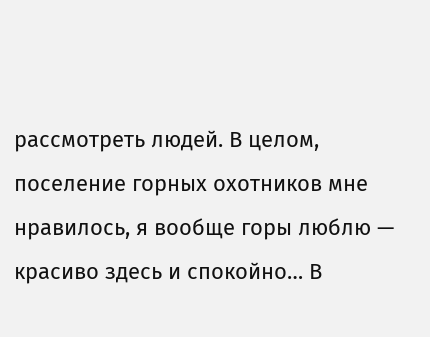рассмотреть людей. В целом, поселение горных охотников мне нравилось, я вообще горы люблю — красиво здесь и спокойно… В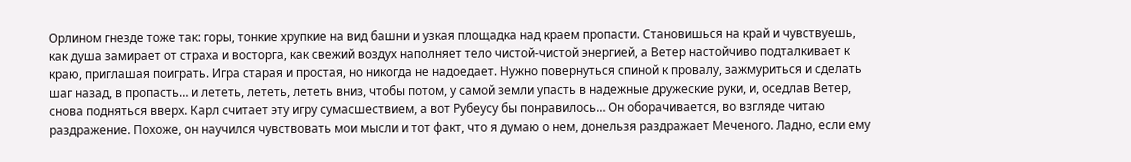Орлином гнезде тоже так: горы, тонкие хрупкие на вид башни и узкая площадка над краем пропасти. Становишься на край и чувствуешь, как душа замирает от страха и восторга, как свежий воздух наполняет тело чистой-чистой энергией, а Ветер настойчиво подталкивает к краю, приглашая поиграть. Игра старая и простая, но никогда не надоедает. Нужно повернуться спиной к провалу, зажмуриться и сделать шаг назад, в пропасть… и лететь, лететь, лететь вниз, чтобы потом, у самой земли упасть в надежные дружеские руки, и, оседлав Ветер, снова подняться вверх. Карл считает эту игру сумасшествием, а вот Рубеусу бы понравилось… Он оборачивается, во взгляде читаю раздражение. Похоже, он научился чувствовать мои мысли и тот факт, что я думаю о нем, донельзя раздражает Меченого. Ладно, если ему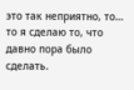это так неприятно, то… то я сделаю то, что давно пора было сделать.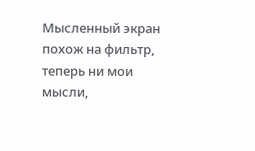Мысленный экран похож на фильтр, теперь ни мои мысли,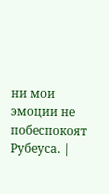ни мои эмоции не побеспокоят Рубеуса. |